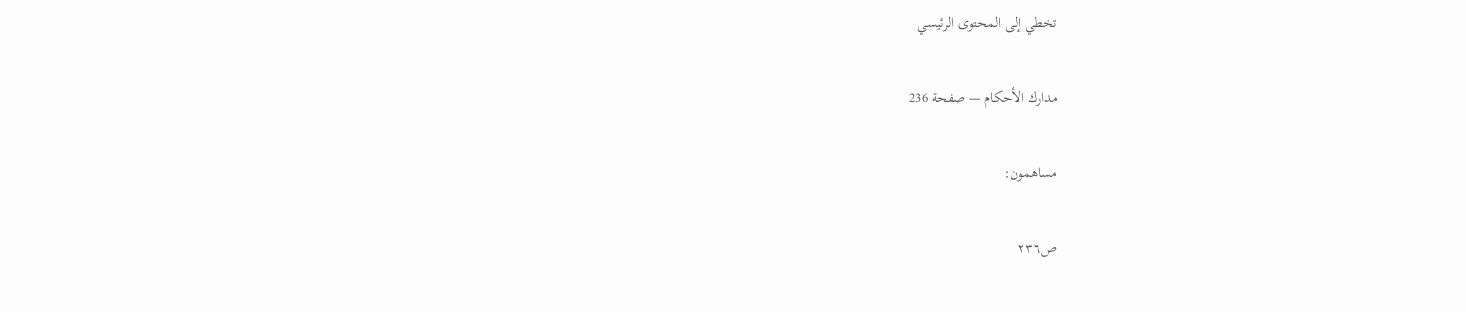تخطي إلى المحتوى الرئيسي

مدارك الأحكام — صفحة 236

مساهمون:

ص٢٣٦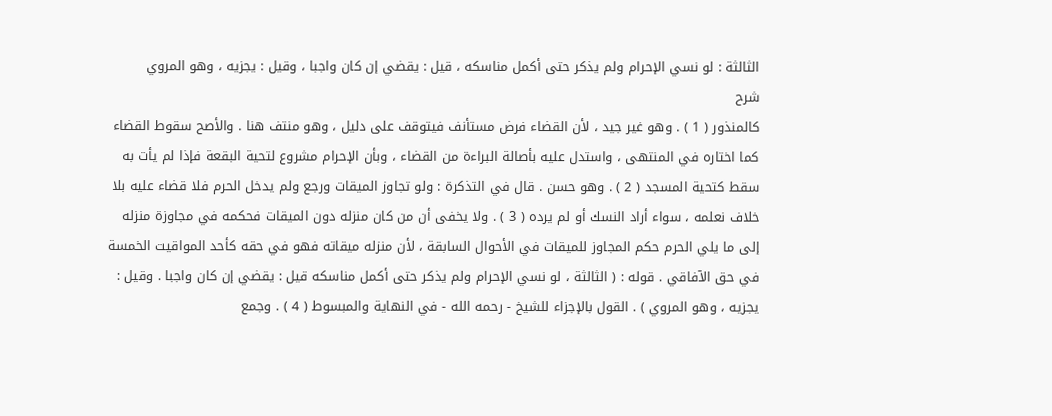الثالثة : لو نسي الإحرام ولم يذكر حتى أكمل مناسكه ، قيل : يقضي إن كان واجبا ، وقيل : يجزيه ، وهو المروي
شرح
كالمنذور ( 1 ) . وهو غير جيد ، لأن القضاء فرض مستأنف فيتوقف على دليل ، وهو منتف هنا . والأصح سقوط القضاء كما اختاره في المنتهى ، واستدل عليه بأصالة البراءة من القضاء ، وبأن الإحرام مشروع لتحية البقعة فإذا لم يأت به سقط كتحية المسجد ( 2 ) . وهو حسن . قال في التذكرة : ولو تجاوز الميقات ورجع ولم يدخل الحرم فلا قضاء عليه بلا خلاف نعلمه ، سواء أراد النسك أو لم يرده ( 3 ) . ولا يخفى أن من كان منزله دون الميقات فحكمه في مجاوزة منزله إلى ما يلي الحرم حكم المجاوز للميقات في الأحوال السابقة ، لأن منزله ميقاته فهو في حقه كأحد المواقيت الخمسة في حق الآفاقي . قوله : ( الثالثة ، لو نسي الإحرام ولم يذكر حتى أكمل مناسكه قيل : يقضي إن كان واجبا . وقيل : يجزيه ، وهو المروي ) . القول بالإجزاء للشيخ - رحمه الله - في النهاية والمبسوط ( 4 ) . وجمع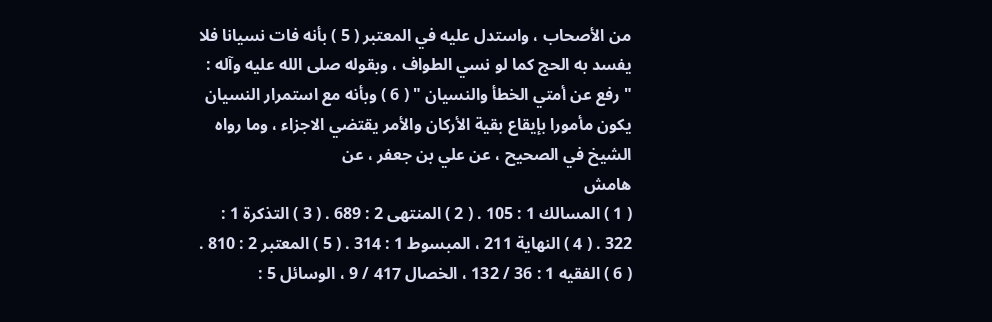من الأصحاب ، واستدل عليه في المعتبر ( 5 ) بأنه فات نسيانا فلا يفسد به الحج كما لو نسي الطواف ، وبقوله صلى الله عليه وآله : " رفع عن أمتي الخطأ والنسيان " ( 6 ) وبأنه مع استمرار النسيان يكون مأمورا بإيقاع بقية الأركان والأمر يقتضي الاجزاء ، وما رواه الشيخ في الصحيح ، عن علي بن جعفر ، عن
هامش
( 1 ) المسالك 1 : 105 . ( 2 ) المنتهى 2 : 689 . ( 3 ) التذكرة 1 : 322 . ( 4 ) النهاية 211 ، المبسوط 1 : 314 . ( 5 ) المعتبر 2 : 810 . ( 6 ) الفقيه 1 : 36 / 132 ، الخصال 417 / 9 ، الوسائل 5 :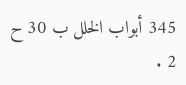345 أبواب الخلل ب 30 ح 2 .